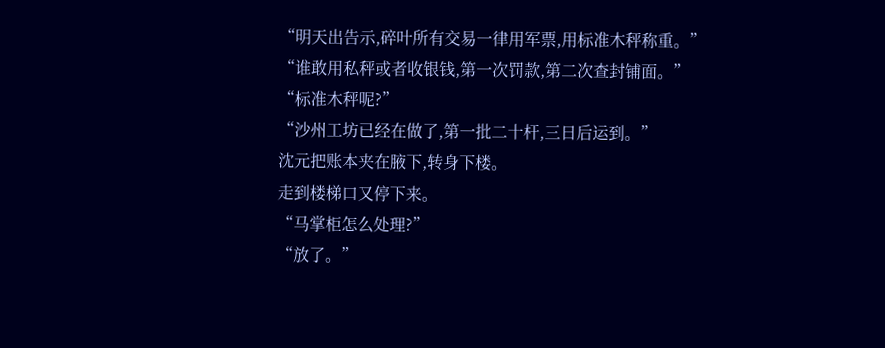“明天出告示,碎叶所有交易一律用军票,用标准木秤称重。”
“谁敢用私秤或者收银钱,第一次罚款,第二次查封铺面。”
“标准木秤呢?”
“沙州工坊已经在做了,第一批二十杆,三日后运到。”
沈元把账本夹在腋下,转身下楼。
走到楼梯口又停下来。
“马掌柜怎么处理?”
“放了。”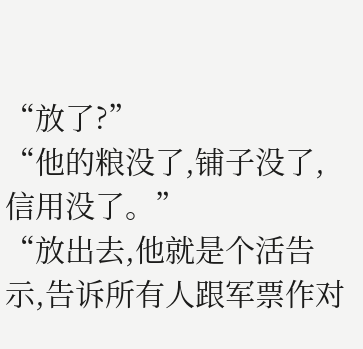“放了?”
“他的粮没了,铺子没了,信用没了。”
“放出去,他就是个活告示,告诉所有人跟军票作对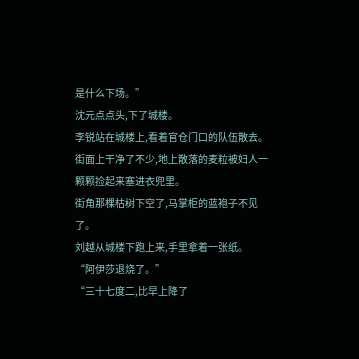是什么下场。”
沈元点点头,下了城楼。
李锐站在城楼上,看着官仓门口的队伍散去。
街面上干净了不少,地上散落的麦粒被妇人一颗颗捡起来塞进衣兜里。
街角那棵枯树下空了,马掌柜的蓝袍子不见了。
刘越从城楼下跑上来,手里拿着一张纸。
“阿伊莎退烧了。”
“三十七度二,比早上降了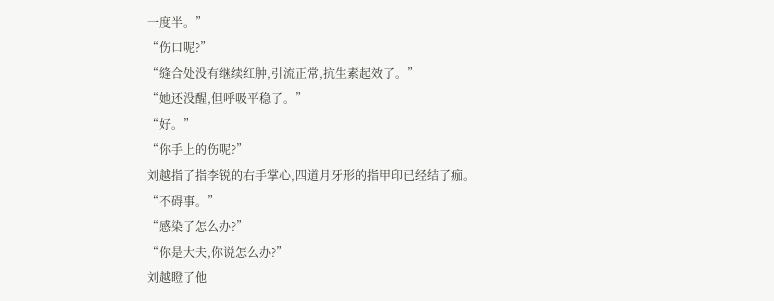一度半。”
“伤口呢?”
“缝合处没有继续红肿,引流正常,抗生素起效了。”
“她还没醒,但呼吸平稳了。”
“好。”
“你手上的伤呢?”
刘越指了指李锐的右手掌心,四道月牙形的指甲印已经结了痂。
“不碍事。”
“感染了怎么办?”
“你是大夫,你说怎么办?”
刘越瞪了他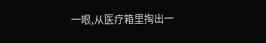一眼,从医疗箱里掏出一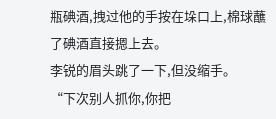瓶碘酒,拽过他的手按在垛口上,棉球蘸了碘酒直接摁上去。
李锐的眉头跳了一下,但没缩手。
“下次别人抓你,你把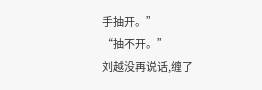手抽开。”
“抽不开。”
刘越没再说话,缠了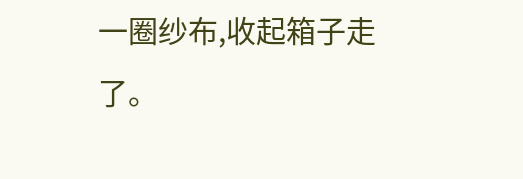一圈纱布,收起箱子走了。